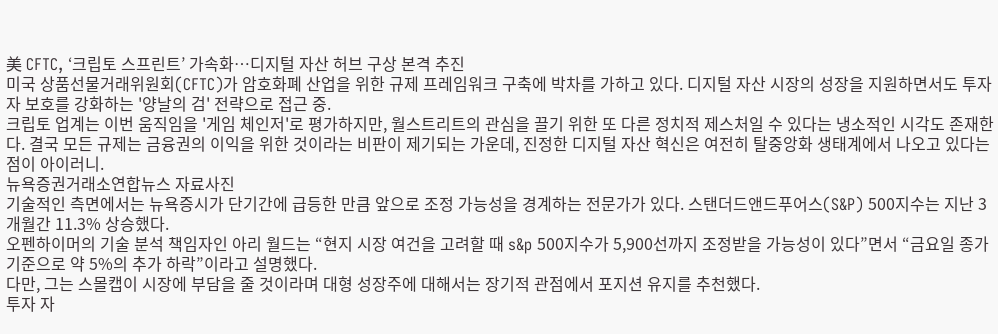美 CFTC, ‘크립토 스프린트’ 가속화…디지털 자산 허브 구상 본격 추진
미국 상품선물거래위원회(CFTC)가 암호화폐 산업을 위한 규제 프레임워크 구축에 박차를 가하고 있다. 디지털 자산 시장의 성장을 지원하면서도 투자자 보호를 강화하는 '양날의 검' 전략으로 접근 중.
크립토 업계는 이번 움직임을 '게임 체인저'로 평가하지만, 월스트리트의 관심을 끌기 위한 또 다른 정치적 제스처일 수 있다는 냉소적인 시각도 존재한다. 결국 모든 규제는 금융권의 이익을 위한 것이라는 비판이 제기되는 가운데, 진정한 디지털 자산 혁신은 여전히 탈중앙화 생태계에서 나오고 있다는 점이 아이러니.
뉴욕증권거래소연합뉴스 자료사진
기술적인 측면에서는 뉴욕증시가 단기간에 급등한 만큼 앞으로 조정 가능성을 경계하는 전문가가 있다. 스탠더드앤드푸어스(S&P) 500지수는 지난 3개월간 11.3% 상승했다.
오펜하이머의 기술 분석 책임자인 아리 월드는 “현지 시장 여건을 고려할 때 s&p 500지수가 5,900선까지 조정받을 가능성이 있다”면서 “금요일 종가 기준으로 약 5%의 추가 하락”이라고 설명했다.
다만, 그는 스몰캡이 시장에 부담을 줄 것이라며 대형 성장주에 대해서는 장기적 관점에서 포지션 유지를 추천했다.
투자 자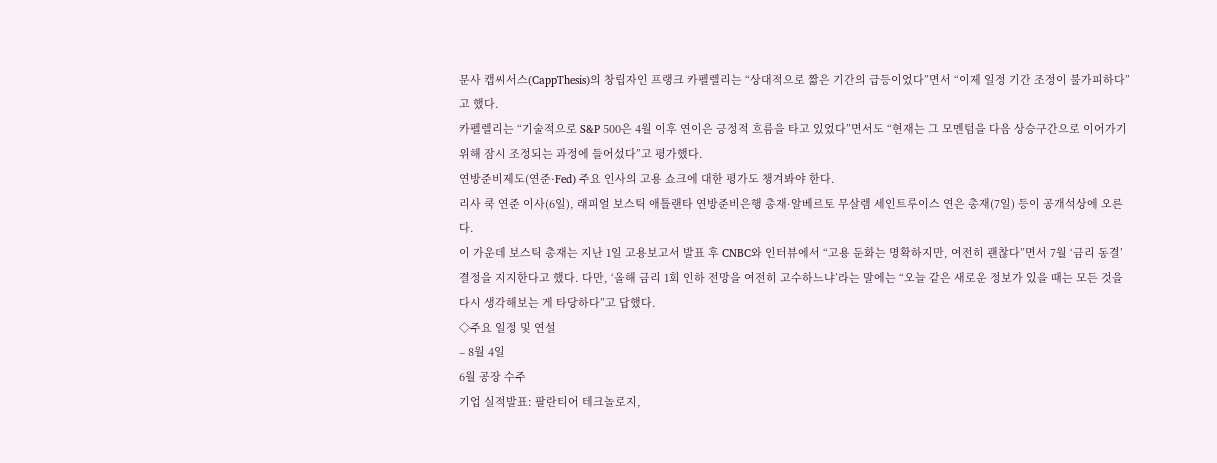문사 캡씨서스(CappThesis)의 창립자인 프랭크 카펠렐리는 “상대적으로 짧은 기간의 급등이었다”면서 “이제 일정 기간 조정이 불가피하다”고 했다.
카펠렐리는 “기술적으로 S&P 500은 4월 이후 연이은 긍정적 흐름을 타고 있었다”면서도 “현재는 그 모멘텀을 다음 상승구간으로 이어가기 위해 잠시 조정되는 과정에 들어섰다”고 평가했다.
연방준비제도(연준·Fed) 주요 인사의 고용 쇼크에 대한 평가도 챙겨봐야 한다.
리사 쿡 연준 이사(6일), 래피얼 보스틱 애틀랜타 연방준비은행 총재·알베르토 무살렘 세인트루이스 연은 총재(7일) 등이 공개석상에 오른다.
이 가운데 보스틱 총재는 지난 1일 고용보고서 발표 후 CNBC와 인터뷰에서 “고용 둔화는 명확하지만, 여전히 괜찮다”면서 7월 ‘금리 동결’ 결정을 지지한다고 했다. 다만, ‘올해 금리 1회 인하 전망을 여전히 고수하느냐’라는 말에는 “오늘 같은 새로운 정보가 있을 때는 모든 것을 다시 생각해보는 게 타당하다”고 답했다.
◇주요 일정 및 연설
– 8월 4일
6월 공장 수주
기업 실적발표: 팔란티어 테크놀로지,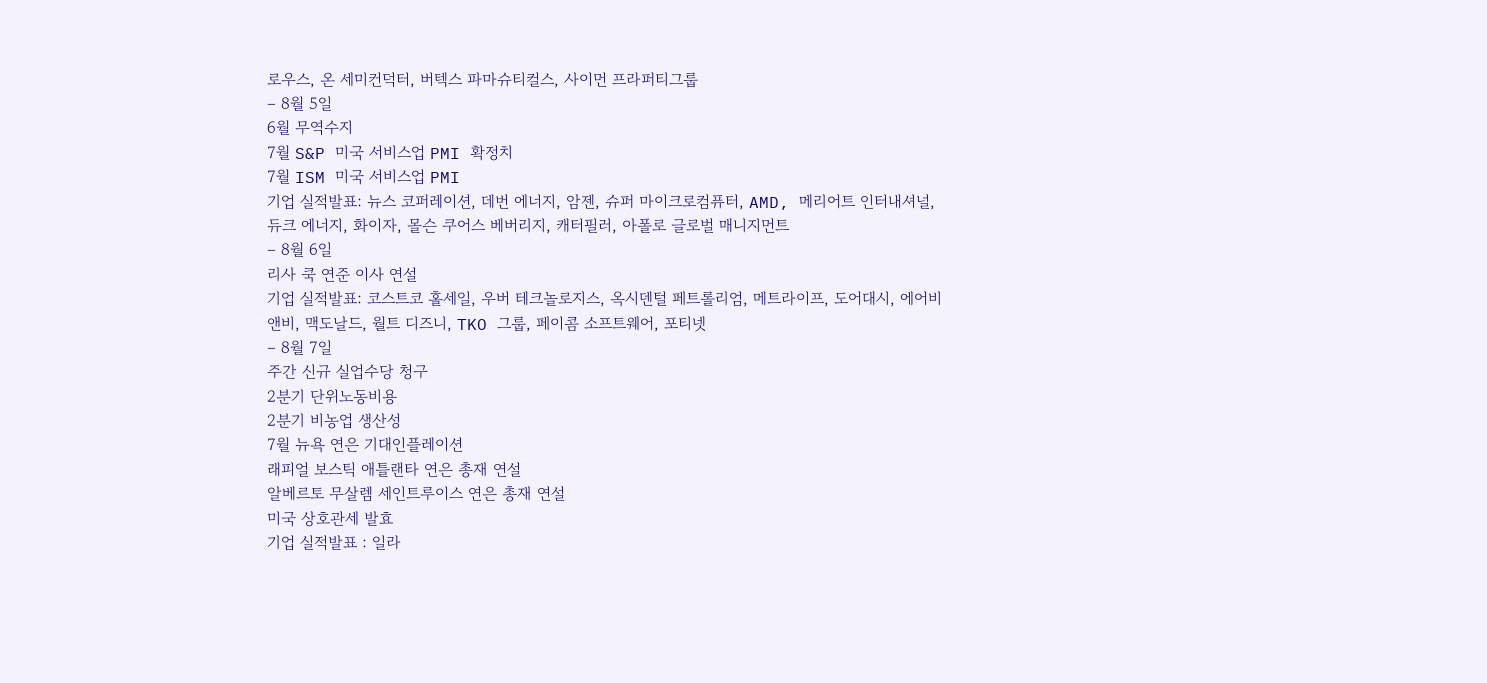로우스, 온 세미컨덕터, 버텍스 파마슈티컬스, 사이먼 프라퍼티그룹
– 8월 5일
6월 무역수지
7월 S&P 미국 서비스업 PMI 확정치
7월 ISM 미국 서비스업 PMI
기업 실적발표: 뉴스 코퍼레이션, 데번 에너지, 암젠, 슈퍼 마이크로컴퓨터, AMD, 메리어트 인터내셔널, 듀크 에너지, 화이자, 몰슨 쿠어스 베버리지, 캐터필러, 아폴로 글로벌 매니지먼트
– 8월 6일
리사 쿡 연준 이사 연설
기업 실적발표: 코스트코 홀세일, 우버 테크놀로지스, 옥시덴털 페트롤리엄, 메트라이프, 도어대시, 에어비앤비, 맥도날드, 월트 디즈니, TKO 그룹, 페이콤 소프트웨어, 포티넷
– 8월 7일
주간 신규 실업수당 청구
2분기 단위노동비용
2분기 비농업 생산성
7월 뉴욕 연은 기대인플레이션
래피얼 보스틱 애틀랜타 연은 총재 연설
알베르토 무살렘 세인트루이스 연은 총재 연설
미국 상호관세 발효
기업 실적발표 : 일라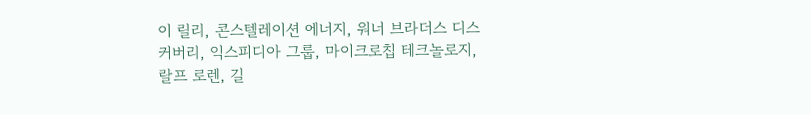이 릴리, 콘스텔레이션 에너지, 워너 브라더스 디스커버리, 익스피디아 그룹, 마이크로칩 테크놀로지, 랄프 로렌, 길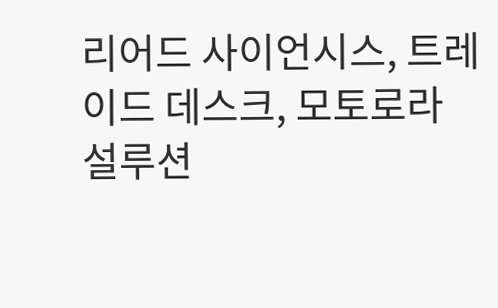리어드 사이언시스, 트레이드 데스크, 모토로라 설루션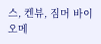스, 켄뷰, 짐머 바이오메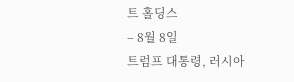트 홀딩스
– 8월 8일
트럼프 대통령, 러시아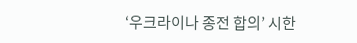‘우크라이나 종전 합의’ 시한